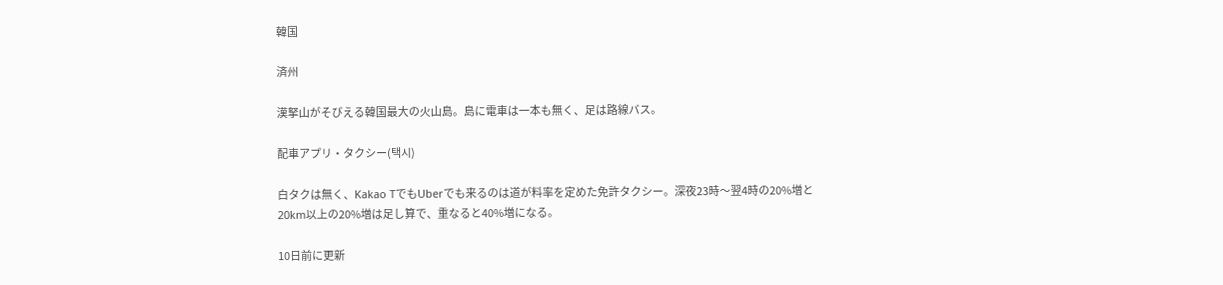韓国

済州

漢拏山がそびえる韓国最大の火山島。島に電車は一本も無く、足は路線バス。

配車アプリ・タクシー(택시)

白タクは無く、Kakao TでもUberでも来るのは道が料率を定めた免許タクシー。深夜23時〜翌4時の20%増と20km以上の20%増は足し算で、重なると40%増になる。

10日前に更新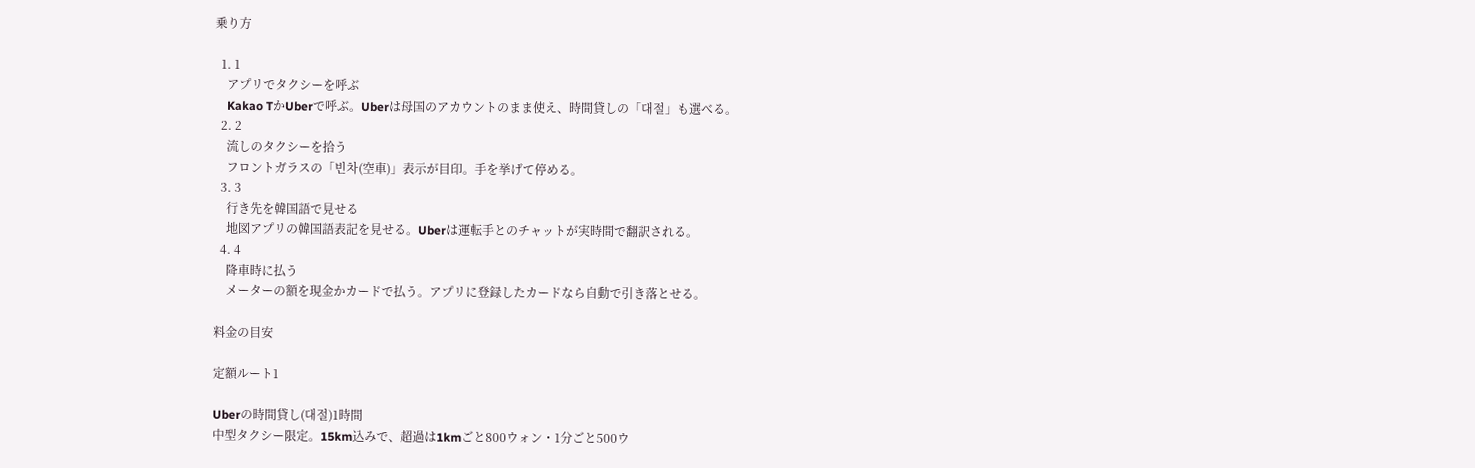乗り方

  1. 1
    アプリでタクシーを呼ぶ
    Kakao TかUberで呼ぶ。Uberは母国のアカウントのまま使え、時間貸しの「대절」も選べる。
  2. 2
    流しのタクシーを拾う
    フロントガラスの「빈차(空車)」表示が目印。手を挙げて停める。
  3. 3
    行き先を韓国語で見せる
    地図アプリの韓国語表記を見せる。Uberは運転手とのチャットが実時間で翻訳される。
  4. 4
    降車時に払う
    メーターの額を現金かカードで払う。アプリに登録したカードなら自動で引き落とせる。

料金の目安

定額ルート1

Uberの時間貸し(대절)1時間
中型タクシー限定。15km込みで、超過は1kmごと800ウォン・1分ごと500ウ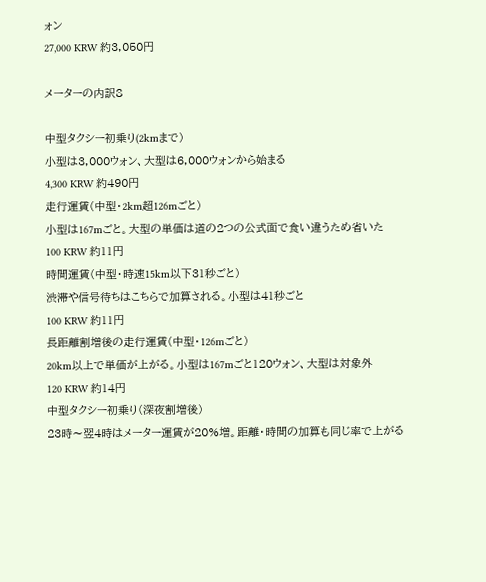ォン
27,000 KRW 約3,050円

メーターの内訳8

中型タクシー初乗り(2kmまで)
小型は3,000ウォン、大型は6,000ウォンから始まる
4,300 KRW 約490円
走行運賃(中型・2km超126mごと)
小型は167mごと。大型の単価は道の2つの公式面で食い違うため省いた
100 KRW 約11円
時間運賃(中型・時速15km以下31秒ごと)
渋滞や信号待ちはこちらで加算される。小型は41秒ごと
100 KRW 約11円
長距離割増後の走行運賃(中型・126mごと)
20km以上で単価が上がる。小型は167mごと120ウォン、大型は対象外
120 KRW 約14円
中型タクシー初乗り(深夜割増後)
23時〜翌4時はメーター運賃が20%増。距離・時間の加算も同じ率で上がる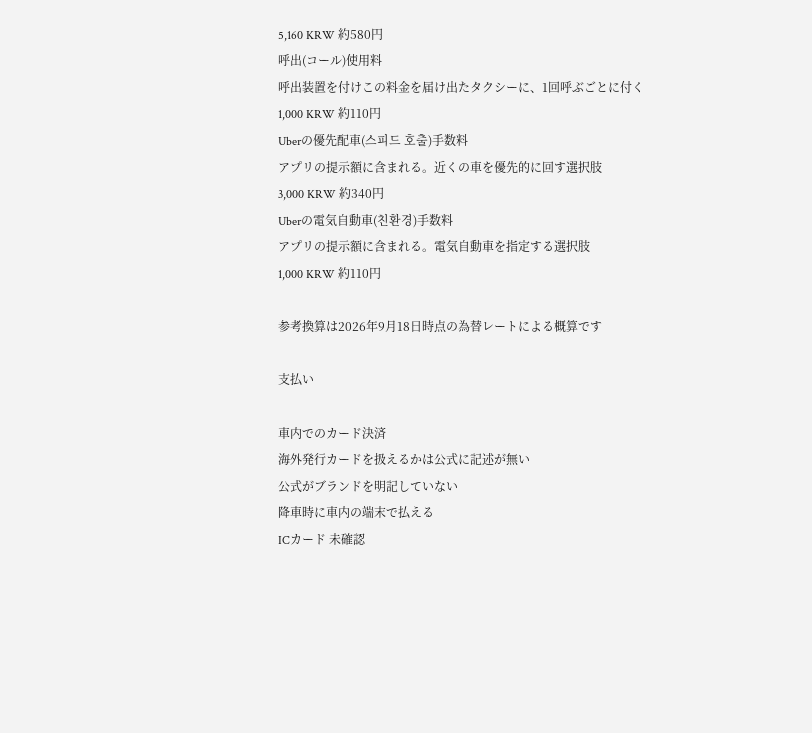5,160 KRW 約580円
呼出(コール)使用料
呼出装置を付けこの料金を届け出たタクシーに、1回呼ぶごとに付く
1,000 KRW 約110円
Uberの優先配車(스피드 호출)手数料
アプリの提示額に含まれる。近くの車を優先的に回す選択肢
3,000 KRW 約340円
Uberの電気自動車(친환경)手数料
アプリの提示額に含まれる。電気自動車を指定する選択肢
1,000 KRW 約110円

参考換算は2026年9月18日時点の為替レートによる概算です

支払い

車内でのカード決済
海外発行カードを扱えるかは公式に記述が無い
公式がブランドを明記していない
降車時に車内の端末で払える
ICカード 未確認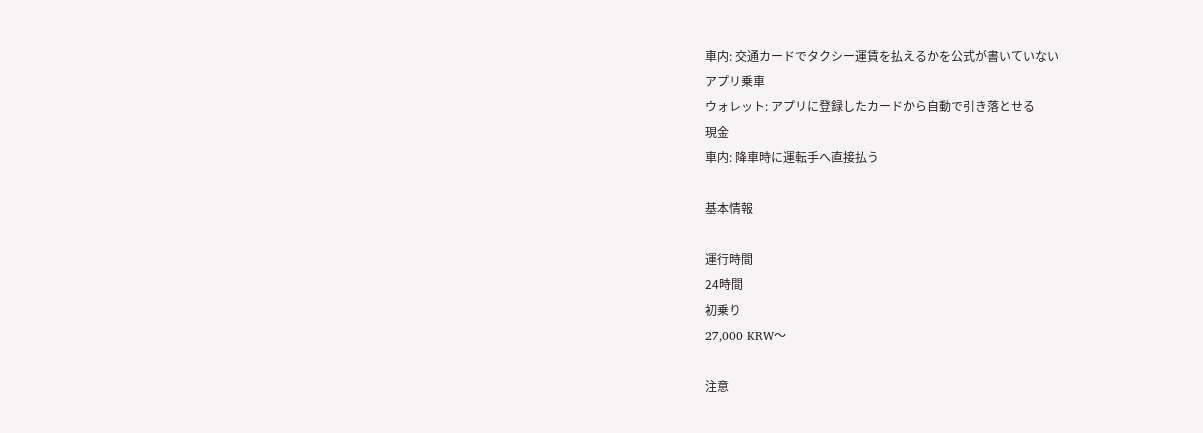車内: 交通カードでタクシー運賃を払えるかを公式が書いていない
アプリ乗車
ウォレット: アプリに登録したカードから自動で引き落とせる
現金
車内: 降車時に運転手へ直接払う

基本情報

運行時間
24時間
初乗り
27,000 KRW〜

注意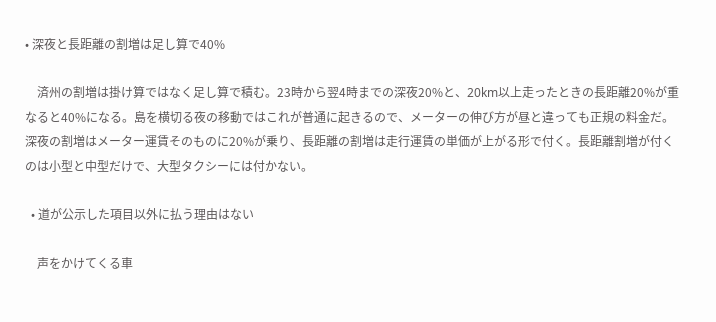• 深夜と長距離の割増は足し算で40%

    済州の割増は掛け算ではなく足し算で積む。23時から翌4時までの深夜20%と、20km以上走ったときの長距離20%が重なると40%になる。島を横切る夜の移動ではこれが普通に起きるので、メーターの伸び方が昼と違っても正規の料金だ。深夜の割増はメーター運賃そのものに20%が乗り、長距離の割増は走行運賃の単価が上がる形で付く。長距離割増が付くのは小型と中型だけで、大型タクシーには付かない。

  • 道が公示した項目以外に払う理由はない

    声をかけてくる車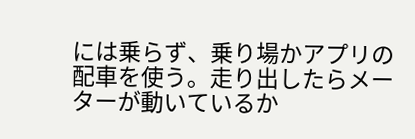には乗らず、乗り場かアプリの配車を使う。走り出したらメーターが動いているか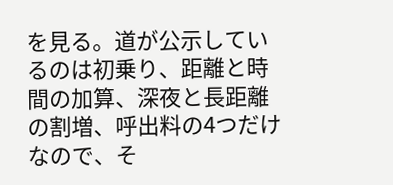を見る。道が公示しているのは初乗り、距離と時間の加算、深夜と長距離の割増、呼出料の4つだけなので、そ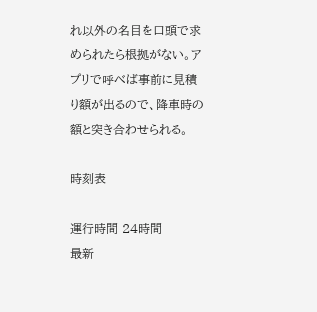れ以外の名目を口頭で求められたら根拠がない。アプリで呼べば事前に見積り額が出るので、降車時の額と突き合わせられる。

時刻表

運行時間 24時間
最新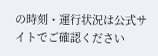の時刻・運行状況は公式サイトでご確認ください